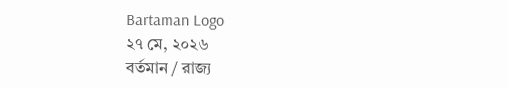Bartaman Logo
২৭ মে, ২০২৬
বর্তমান / রাজ্য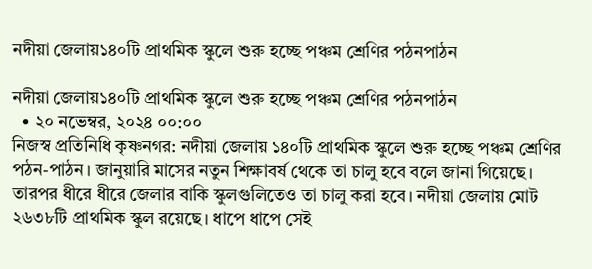নদীয়া জেলায়১৪০টি প্রাথমিক স্কুলে শুরু হচ্ছে পঞ্চম শ্রেণির পঠনপাঠন

নদীয়া জেলায়১৪০টি প্রাথমিক স্কুলে শুরু হচ্ছে পঞ্চম শ্রেণির পঠনপাঠন
  • ২০ নভেম্বর, ২০২৪ ০০:০০
নিজস্ব প্রতিনিধি কৃষ্ণনগর: নদীয়া জেলায় ১৪০টি প্রাথমিক স্কুলে শুরু হচ্ছে পঞ্চম শ্রেণির পঠন-পাঠন। জানুয়ারি মাসের নতুন শিক্ষাবর্ষ থেকে তা চালু হবে বলে জানা গিয়েছে। তারপর ধীরে ধীরে জেলার বাকি স্কুলগুলিতেও তা চালু করা হবে‌। নদীয়া জেলায় মোট ২৬৩৮টি প্রাথমিক স্কুল রয়েছে। ধাপে ধাপে সেই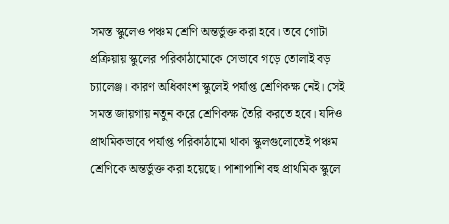সমস্ত স্কুলেও পঞ্চম শ্রেণি অন্তর্ভুক্ত করা হবে। তবে গোটা প্রক্রিয়ায় স্কুলের পরিকাঠামোকে সেভাবে গড়ে তোলাই বড় চ্যালেঞ্জ। কারণ অধিকাংশ স্কুলেই পর্যাপ্ত শ্রেণিকক্ষ নেই। সেই সমস্ত জায়গায় নতুন করে শ্রেণিকক্ষ তৈরি করতে হবে। যদিও প্রাথমিকভাবে পর্যাপ্ত পরিকাঠামো থাকা স্কুলগুলোতেই পঞ্চম শ্রেণিকে অন্তর্ভুক্ত করা হয়েছে। পাশাপাশি বহু প্রাথমিক স্কুলে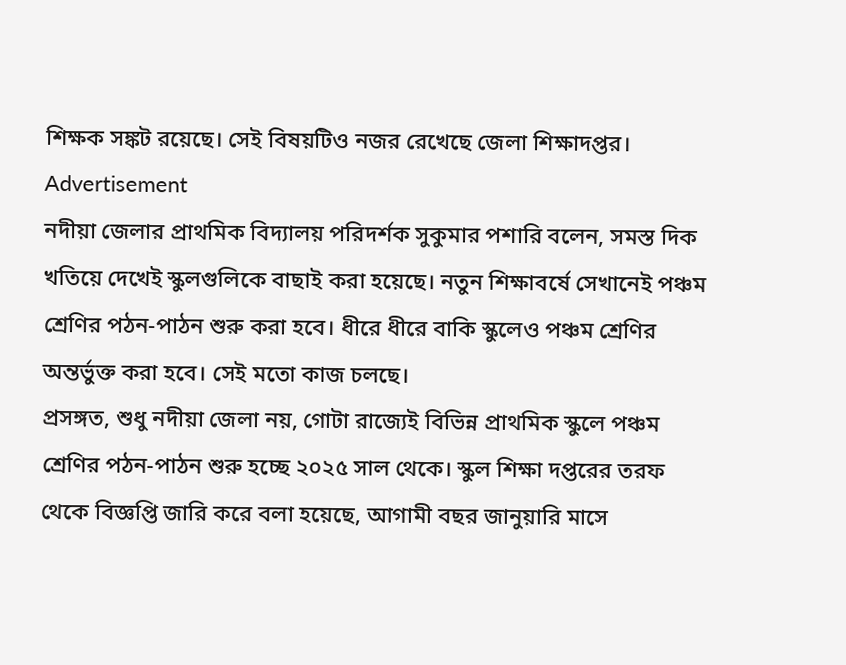শিক্ষক সঙ্কট রয়েছে। সেই বিষয়টিও নজর রেখেছে জেলা শিক্ষাদপ্তর।
Advertisement
নদীয়া জেলার প্রাথমিক বিদ্যালয় পরিদর্শক সুকুমার পশারি বলেন, সমস্ত দিক খতিয়ে দেখেই স্কুলগুলিকে বাছাই করা হয়েছে। নতুন শিক্ষাবর্ষে সেখানেই পঞ্চম শ্রেণির পঠন-পাঠন শুরু করা হবে। ধীরে ধীরে বাকি স্কুলেও পঞ্চম শ্রেণির অন্তর্ভুক্ত করা হবে। সেই মতো কাজ চলছে।
প্রসঙ্গত, শুধু নদীয়া জেলা নয়, গোটা রাজ্যেই বিভিন্ন প্রাথমিক স্কুলে পঞ্চম শ্রেণির পঠন-পাঠন শুরু হচ্ছে ২০২৫ সাল থেকে। স্কুল শিক্ষা দপ্তরের তরফ থেকে বিজ্ঞপ্তি জারি করে বলা হয়েছে, আগামী বছর জানুয়ারি মাসে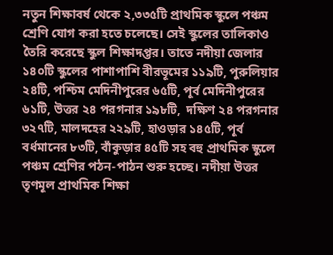নতুন শিক্ষাবর্ষ থেকে ২,৩৩৫টি প্রাথমিক স্কুলে পঞ্চম শ্রেণি যোগ করা হতে চলেছে। সেই স্কুলের তালিকাও তৈরি করেছে স্কুল শিক্ষাদপ্তর। তাতে নদীয়া জেলার ১৪০টি স্কুলের পাশাপাশি বীরভূমের ১১৯টি, পুরুলিয়ার ২৪টি, পশ্চিম মেদিনীপুরের ৬৫টি, পূর্ব মেদিনীপুরের ৬১টি, উত্তর ২৪ পরগনার ১৯৮টি,  দক্ষিণ ২৪ পরগনার ৩২৭টি, মালদহের ২২৯টি, হাওড়ার ১৪৫টি, পূর্ব বর্ধমানের ৮৩টি, বাঁকুড়ার ৪৫টি সহ বহু প্রাথমিক স্কুলে পঞ্চম শ্রেণির পঠন-পাঠন শুরু হচ্ছে। নদীয়া উত্তর তৃণমূল প্রাথমিক শিক্ষা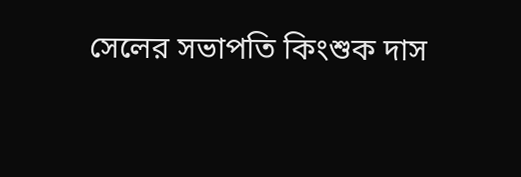সেলের সভাপতি কিংশুক দাস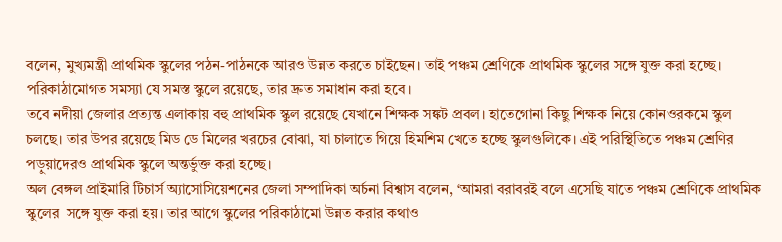বলেন, মুখ্যমন্ত্রী প্রাথমিক স্কুলের পঠন-পাঠনকে আরও উন্নত করতে চাইছেন। তাই পঞ্চম শ্রেণিকে প্রাথমিক স্কুলের সঙ্গে যুক্ত করা হচ্ছে। পরিকাঠামোগত সমস্যা যে সমস্ত স্কুলে রয়েছে, তার দ্রুত সমাধান করা হবে।
তবে নদীয়া জেলার প্রত্যন্ত এলাকায় বহু প্রাথমিক স্কুল রয়েছে যেখানে শিক্ষক সঙ্কট প্রবল। হাতেগোনা কিছু শিক্ষক নিয়ে কোনওরকমে স্কুল চলছে। তার উপর রয়েছে মিড ডে মিলের খরচের বোঝা, যা চালাতে গিয়ে হিমশিম খেতে হচ্ছে স্কুলগুলিকে। এই পরিস্থিতিতে পঞ্চম শ্রেণির পড়ুয়াদেরও প্রাথমিক স্কুলে অন্তর্ভুক্ত করা হচ্ছে।
অল বেঙ্গল প্রাইমারি টিচার্স অ্যাসোসিয়েশনের জেলা সম্পাদিকা অর্চনা বিশ্বাস বলেন, ‘আমরা বরাবরই বলে এসেছি যাতে পঞ্চম শ্রেণিকে প্রাথমিক স্কুলের  সঙ্গে যুক্ত করা হয়। তার আগে স্কুলের পরিকাঠামো উন্নত করার কথাও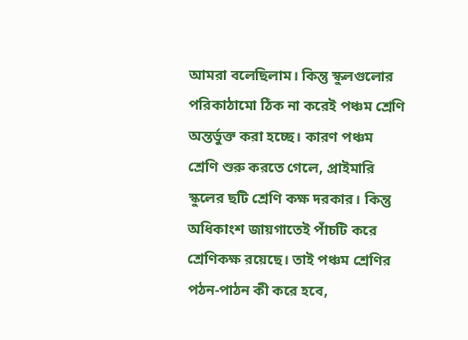আমরা বলেছিলাম। কিন্তু স্কুলগুলোর পরিকাঠামো ঠিক না করেই পঞ্চম শ্রেণি অন্তর্ভুক্ত করা হচ্ছে। কারণ পঞ্চম শ্রেণি শুরু করতে গেলে, প্রাইমারি স্কুলের ছটি শ্রেণি কক্ষ দরকার।‌ কিন্তু অধিকাংশ জায়গাতেই পাঁচটি করে শ্রেণিকক্ষ রয়েছে। তাই পঞ্চম শ্রেণির পঠন-পাঠন কী করে হবে,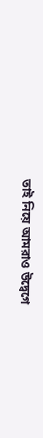তাই নিয়ে আমরাও উদ্বেগে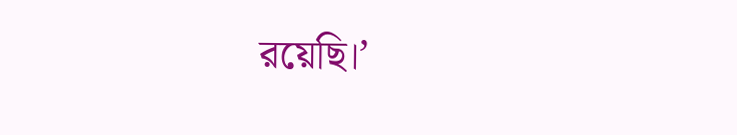রয়েছি।’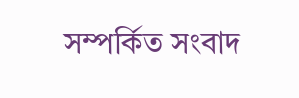সম্পর্কিত সংবাদ